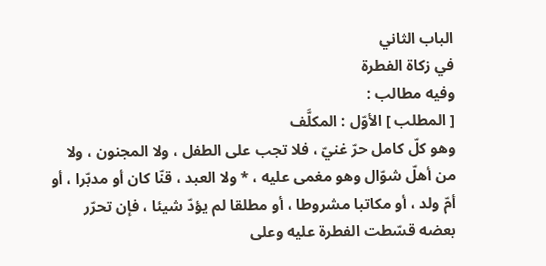الباب الثاني
في زكاة الفطرة
وفيه مطالب :
[ المطلب ] الأوّل : المكلَّف
وهو كلّ كامل حرّ غنيّ ، فلا تجب على الطفل ، ولا المجنون ، ولا من أهلّ شوّال وهو مغمى عليه ، * ولا العبد ، قنّا كان أو مدبّرا ، أو أمّ ولد ، أو مكاتبا مشروطا ، أو مطلقا لم يؤدّ شيئا ، فإن تحرّر بعضه قسّطت الفطرة عليه وعلى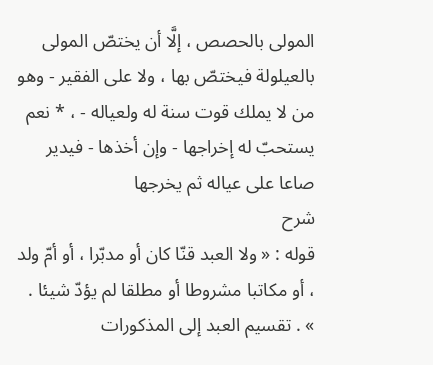المولى بالحصص ، إلَّا أن يختصّ المولى بالعيلولة فيختصّ بها ، ولا على الفقير - وهو من لا يملك قوت سنة له ولعياله - ، * نعم يستحبّ له إخراجها - وإن أخذها - فيدير صاعا على عياله ثم يخرجها
شرح
قوله : « ولا العبد قنّا كان أو مدبّرا ، أو أمّ ولد ، أو مكاتبا مشروطا أو مطلقا لم يؤدّ شيئا . » . تقسيم العبد إلى المذكورات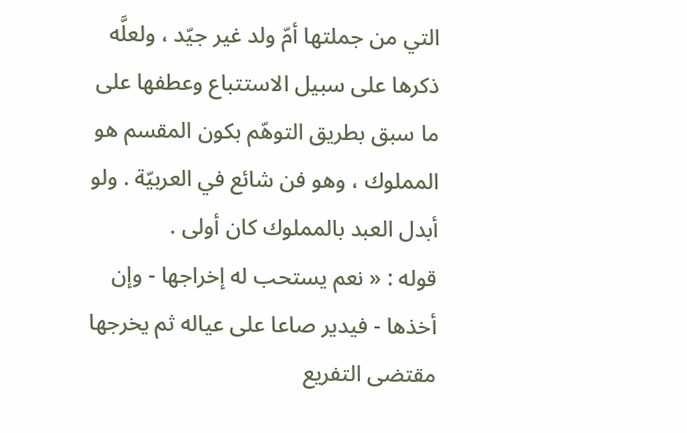التي من جملتها أمّ ولد غير جيّد ، ولعلَّه ذكرها على سبيل الاستتباع وعطفها على ما سبق بطريق التوهّم بكون المقسم هو المملوك ، وهو فن شائع في العربيّة . ولو أبدل العبد بالمملوك كان أولى .
قوله : « نعم يستحب له إخراجها - وإن أخذها - فيدير صاعا على عياله ثم يخرجها مقتضى التفريع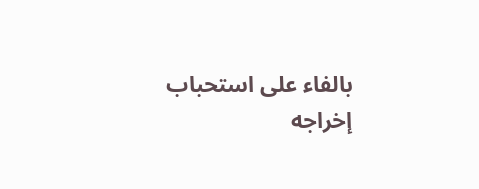بالفاء على استحباب إخراجه